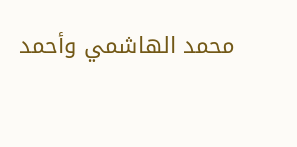محمد الهاشمي وأحمد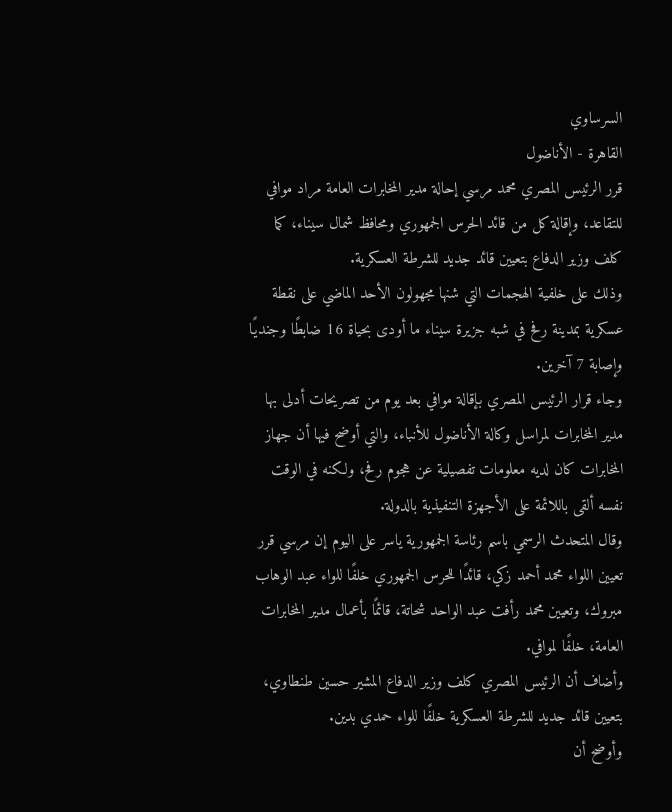السرساوي
القاهرة - الأناضول
قرر الرئيس المصري محمد مرسي إحالة مدير المخابرات العامة مراد موافي للتقاعد، وإقالة كل من قائد الحرس الجمهوري ومحافظ شمال سيناء، كما كلف وزير الدفاع بتعيين قائد جديد للشرطة العسكرية.
وذلك على خلفية الهجمات التي شنها مجهولون الأحد الماضي على نقطة عسكرية بمدينة رفح في شبه جزيرة سيناء ما أودى بحياة 16 ضابطًا وجنديًا وإصابة 7 آخرين.
وجاء قرار الرئيس المصري بإقالة موافي بعد يوم من تصريحات أدلى بها مدير المخابرات لمراسل وكالة الأناضول للأنباء، والتي أوضح فيها أن جهاز المخابرات كان لديه معلومات تفصيلية عن هجوم رفح، ولكنه في الوقت نفسه ألقى باللائمة على الأجهزة التنفيذية بالدولة.
وقال المتحدث الرسمي باسم رئاسة الجمهورية ياسر على اليوم إن مرسي قرر تعيين اللواء محمد أحمد زكي، قائدًا للحرس الجمهوري خلفًا للواء عبد الوهاب مبروك، وتعيين محمد رأفت عبد الواحد شحاتة، قائمًا بأعمال مدير المخابرات العامة، خلفًا لموافي.
وأضاف أن الرئيس المصري كلف وزير الدفاع المشير حسين طنطاوي، بتعيين قائد جديد للشرطة العسكرية خلفًا للواء حمدي بدين.
وأوضح أن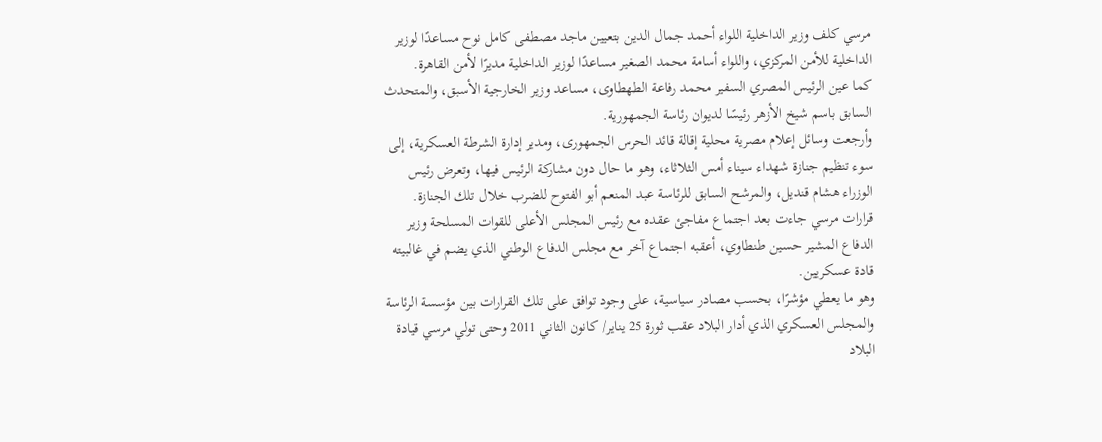مرسي كلف وزير الداخلية اللواء أحمد جمال الدين بتعيين ماجد مصطفى كامل نوح مساعدًا لوزير الداخلية للأمن المركزي، واللواء أسامة محمد الصغير مساعدًا لوزير الداخلية مديرًا لأمن القاهرة.
كما عين الرئيس المصري السفير محمد رفاعة الطهطاوى، مساعد وزير الخارجية الأسبق، والمتحدث السابق باسم شيخ الأزهر رئيسًا لديوان رئاسة الجمهورية.
وأرجعت وسائل إعلام مصرية محلية إقالة قائد الحرس الجمهورى، ومدير إدارة الشرطة العسكرية، إلى سوء تنظيم جنازة شهداء سيناء أمس الثلاثاء، وهو ما حال دون مشاركة الرئيس فيها، وتعرض رئيس الوزراء هشام قنديل، والمرشح السابق للرئاسة عبد المنعم أبو الفتوح للضرب خلال تلك الجنازة.
قرارات مرسي جاءت بعد اجتماع مفاجئ عقده مع رئيس المجلس الأعلى للقوات المسلحة وزير الدفاع المشير حسين طنطاوي، أعقبه اجتماع آخر مع مجلس الدفاع الوطني الذي يضم في غالبيته قادة عسكريين.
وهو ما يعطي مؤشرًا، بحسب مصادر سياسية، على وجود توافق على تلك القرارات بين مؤسسة الرئاسة والمجلس العسكري الذي أدار البلاد عقب ثورة 25 يناير/ كانون الثاني 2011 وحتى تولي مرسي قيادة البلاد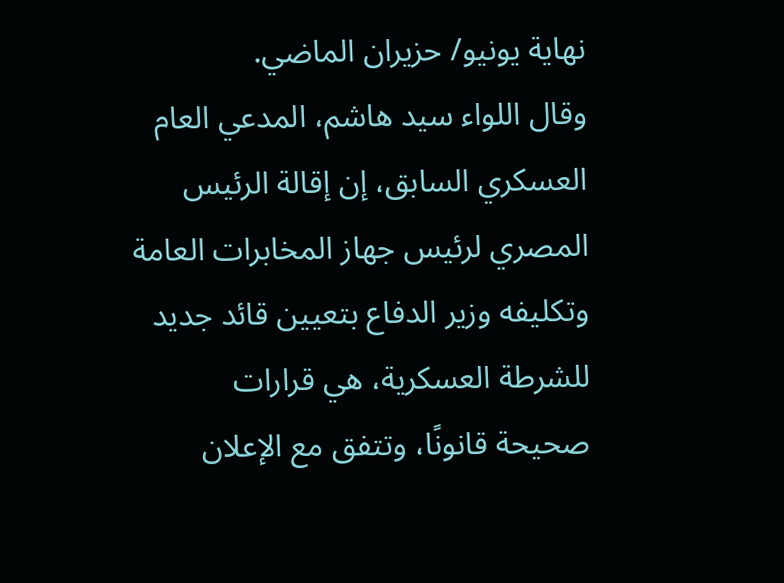نهاية يونيو/ حزيران الماضي.
وقال اللواء سيد هاشم، المدعي العام العسكري السابق، إن إقالة الرئيس المصري لرئيس جهاز المخابرات العامة وتكليفه وزير الدفاع بتعيين قائد جديد للشرطة العسكرية، هي قرارات صحيحة قانونًا، وتتفق مع الإعلان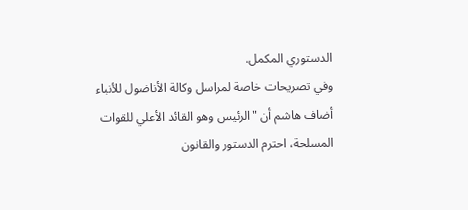الدستوري المكمل.
وفي تصريحات خاصة لمراسل وكالة الأناضول للأنباء أضاف هاشم أن "الرئيس وهو القائد الأعلي للقوات المسلحة، احترم الدستور والقانون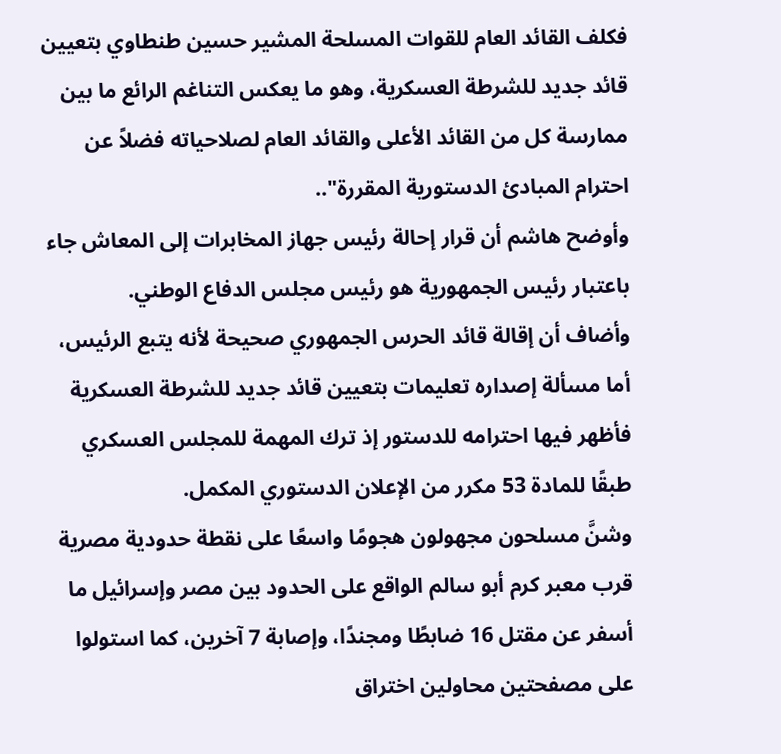فكلف القائد العام للقوات المسلحة المشير حسين طنطاوي بتعيين قائد جديد للشرطة العسكرية، وهو ما يعكس التناغم الرائع ما بين ممارسة كل من القائد الأعلى والقائد العام لصلاحياته فضلاً عن احترام المبادئ الدستورية المقررة"..
وأوضح هاشم أن قرار إحالة رئيس جهاز المخابرات إلى المعاش جاء باعتبار رئيس الجمهورية هو رئيس مجلس الدفاع الوطني.
وأضاف أن إقالة قائد الحرس الجمهوري صحيحة لأنه يتبع الرئيس، أما مسألة إصداره تعليمات بتعيين قائد جديد للشرطة العسكرية فأظهر فيها احترامه للدستور إذ ترك المهمة للمجلس العسكري طبقًا للمادة 53 مكرر من الإعلان الدستوري المكمل.
وشنَّ مسلحون مجهولون هجومًا واسعًا على نقطة حدودية مصرية قرب معبر كرم أبو سالم الواقع على الحدود بين مصر وإسرائيل ما أسفر عن مقتل 16 ضابطًا ومجندًا، وإصابة 7 آخرين، كما استولوا على مصفحتين محاولين اختراق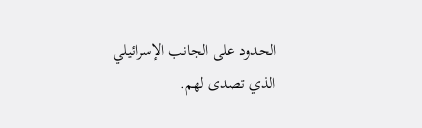الحدود على الجانب الإسرائيلي الذي تصدى لهم.